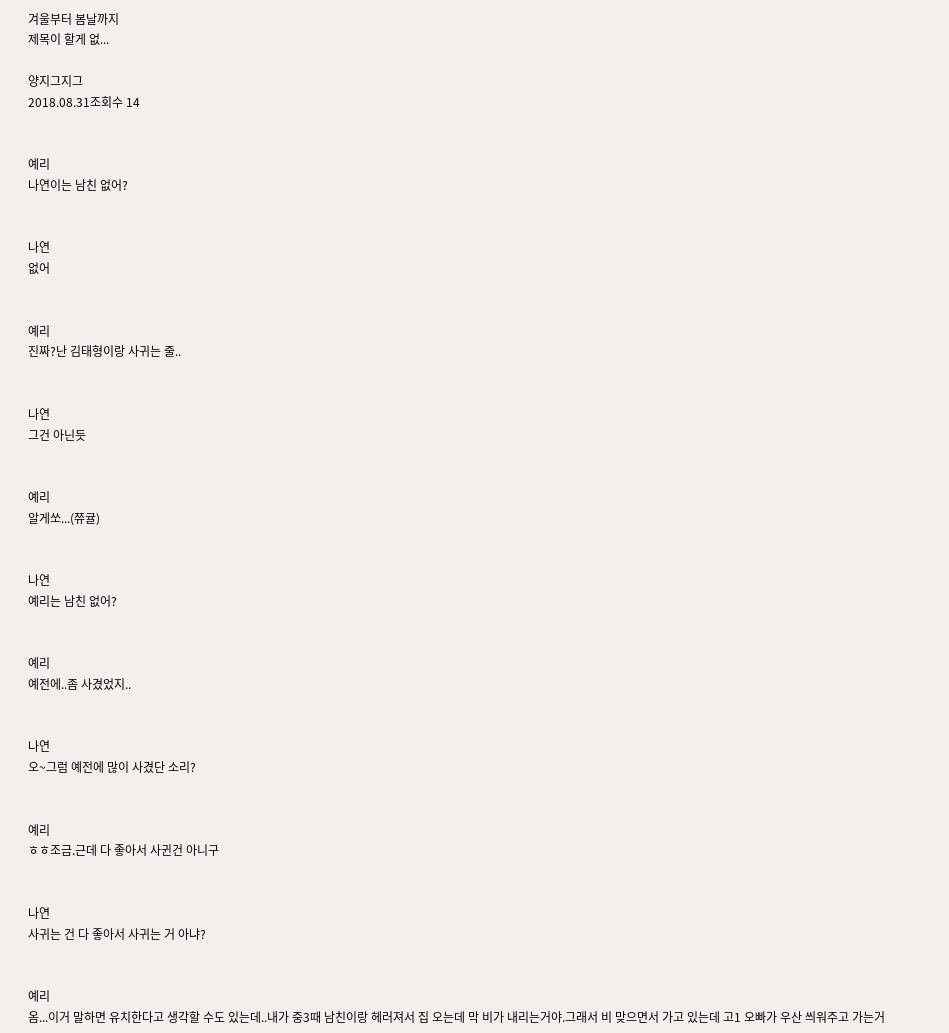겨울부터 봄날까지
제목이 할게 없...

양지그지그
2018.08.31조회수 14


예리
나연이는 남친 없어?


나연
없어


예리
진짜?난 김태형이랑 사귀는 줄..


나연
그건 아닌듯


예리
알게쏘...(쮸귤)


나연
예리는 남친 없어?


예리
예전에..좀 사겼었지..


나연
오~그럼 예전에 많이 사겼단 소리?


예리
ㅎㅎ조금.근데 다 좋아서 사귄건 아니구


나연
사귀는 건 다 좋아서 사귀는 거 아냐?


예리
옴...이거 말하면 유치한다고 생각할 수도 있는데..내가 중3때 남친이랑 헤러져서 집 오는데 막 비가 내리는거야.그래서 비 맞으면서 가고 있는데 고1 오빠가 우산 씌워주고 가는거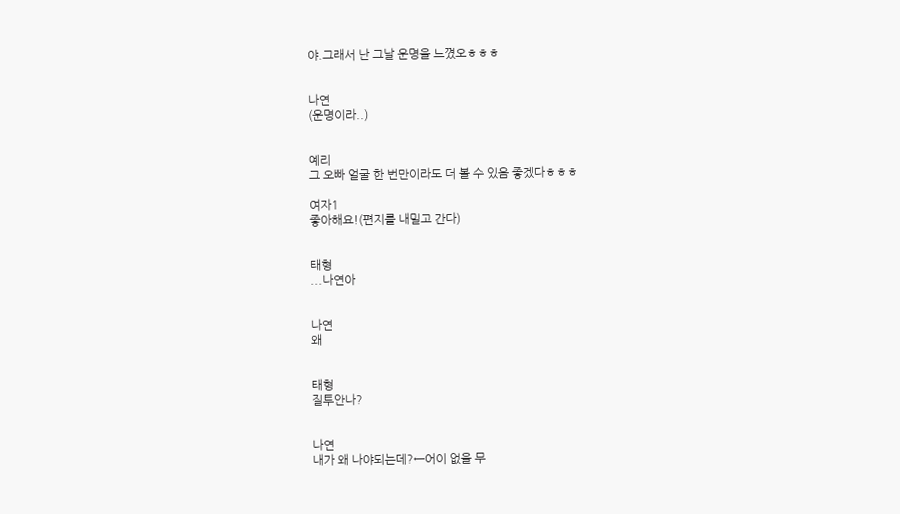야.그래서 난 그날 운명을 느꼈오ㅎㅎㅎ


나연
(운명이라..)


예리
그 오빠 얼굴 한 번만이라도 더 볼 수 있음 좋겠다ㅎㅎㅎ

여자1
좋아해요!(편지를 내밀고 간다)


태형
...나연아


나연
왜


태형
질투안나?


나연
내가 왜 나야되는데?←어이 없을 무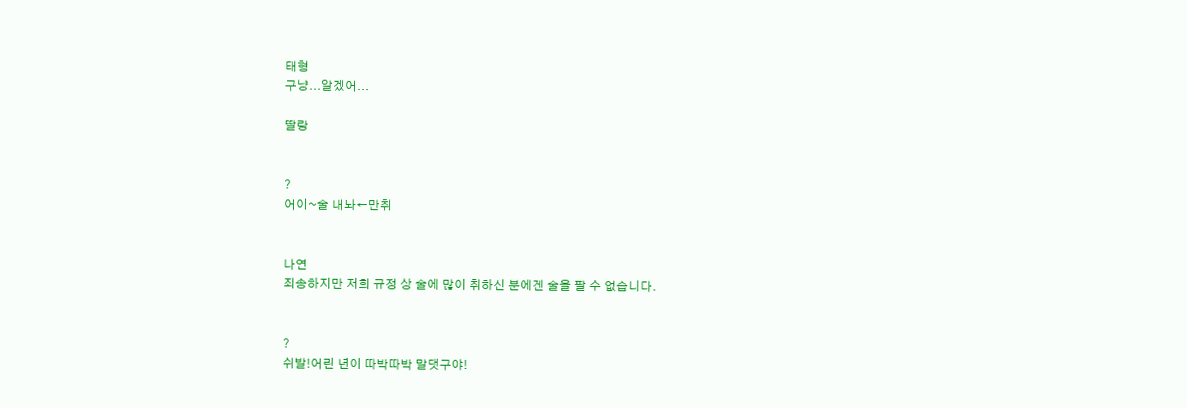태형
구냥...알겠어...

딸랑


?
어이~술 내놔←만취


나연
죄송하지만 저희 규정 상 술에 많이 취하신 분에겐 술을 팔 수 없습니다.


?
쉬발!어린 년이 따박따박 말댓구야!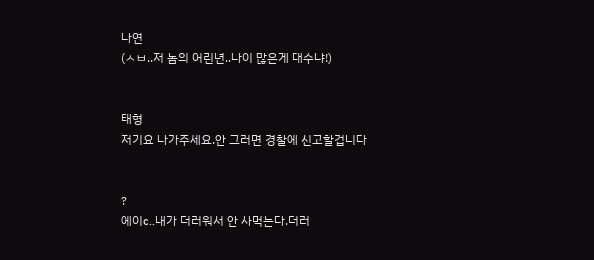나연
(ㅅㅂ..저 놈의 어린년..나이 많은게 대수냐!)


태형
저기요 나가주세요.안 그러면 경찰에 신고할겁니다


?
에이c..내가 더러워서 안 사먹는다.더러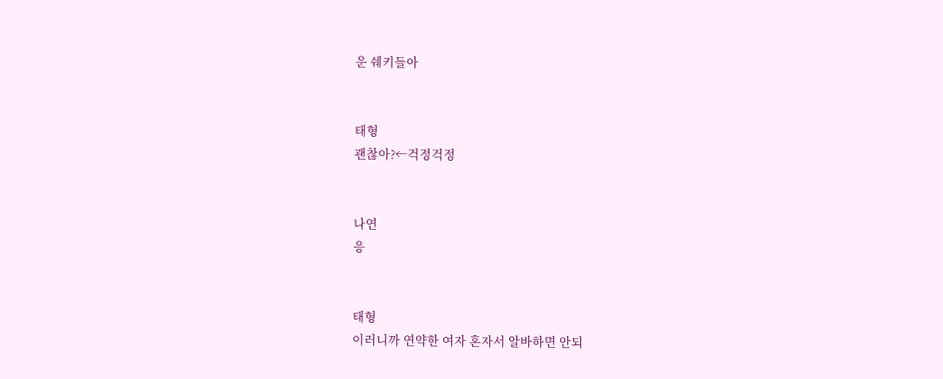운 쉐키들아


태형
괜찮아?←걱정걱정


나연
응


태형
이러니까 연약한 여자 혼자서 알바하면 안되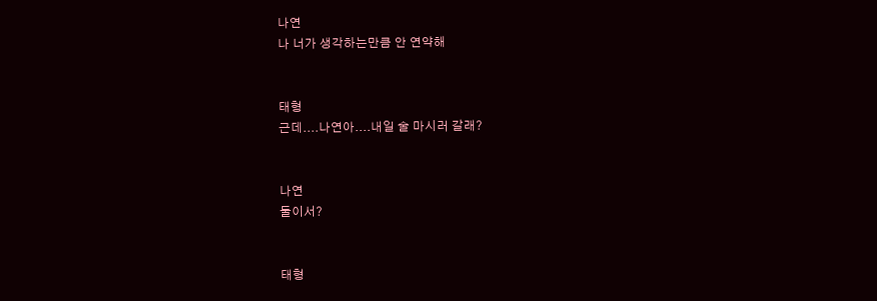나연
나 너가 생각하는만큼 안 연약해


태형
근데....나연아....내일 술 마시러 갈래?


나연
둘이서?


태형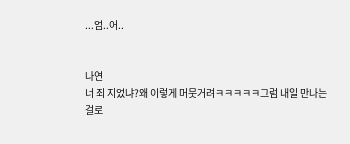...엄..어..


나연
너 죄 지었냐?왜 이렇게 머뭇거려ㅋㅋㅋㅋㅋ그럼 내일 만나는 걸로